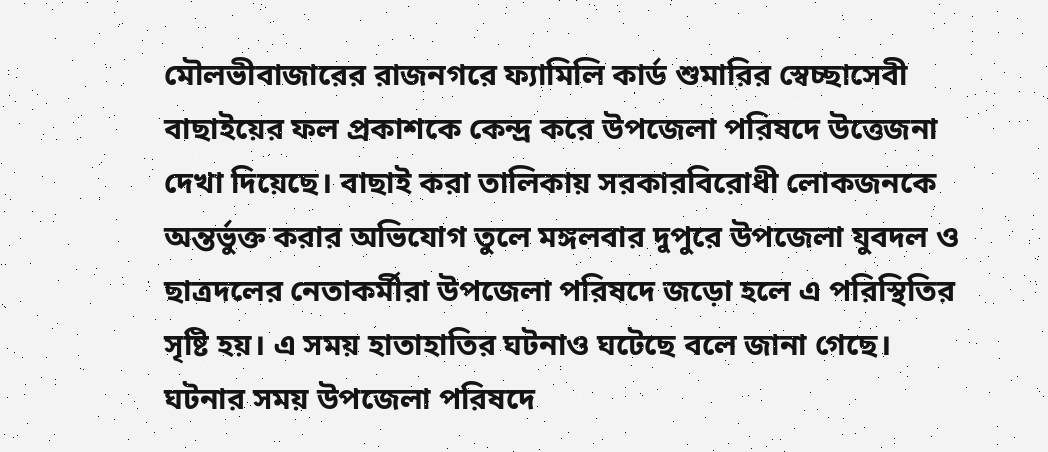মৌলভীবাজারের রাজনগরে ফ্যামিলি কার্ড শুমারির স্বেচ্ছাসেবী বাছাইয়ের ফল প্রকাশকে কেন্দ্র করে উপজেলা পরিষদে উত্তেজনা দেখা দিয়েছে। বাছাই করা তালিকায় সরকারবিরোধী লোকজনকে অন্তর্ভুক্ত করার অভিযোগ তুলে মঙ্গলবার দুপুরে উপজেলা যুবদল ও ছাত্রদলের নেতাকর্মীরা উপজেলা পরিষদে জড়ো হলে এ পরিস্থিতির সৃষ্টি হয়। এ সময় হাতাহাতির ঘটনাও ঘটেছে বলে জানা গেছে।
ঘটনার সময় উপজেলা পরিষদে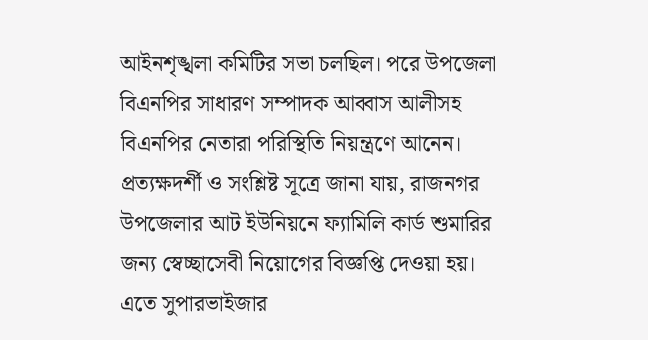আইনশৃঙ্খলা কমিটির সভা চলছিল। পরে উপজেলা বিএনপির সাধারণ সম্পাদক আব্বাস আলীসহ বিএনপির নেতারা পরিস্থিতি নিয়ন্ত্রণে আনেন।
প্রত্যক্ষদর্শী ও সংশ্লিষ্ট সূত্রে জানা যায়, রাজনগর উপজেলার আট ইউনিয়নে ফ্যামিলি কার্ড শুমারির জন্য স্বেচ্ছাসেবী নিয়োগের বিজ্ঞপ্তি দেওয়া হয়। এতে সুপারভাইজার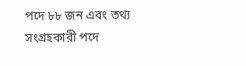পদে ৮৮ জন এবং তথ্য সংগ্রহকারী পদে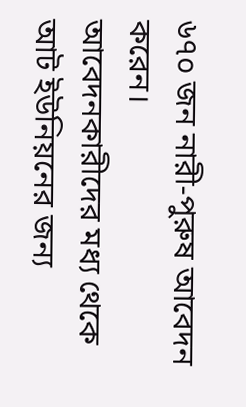৬৭০ জন নারী-পুরুষ আবেদন করেন।
আবেদনকারীদের মধ্য থেকে আট ইউনিয়নের জন্য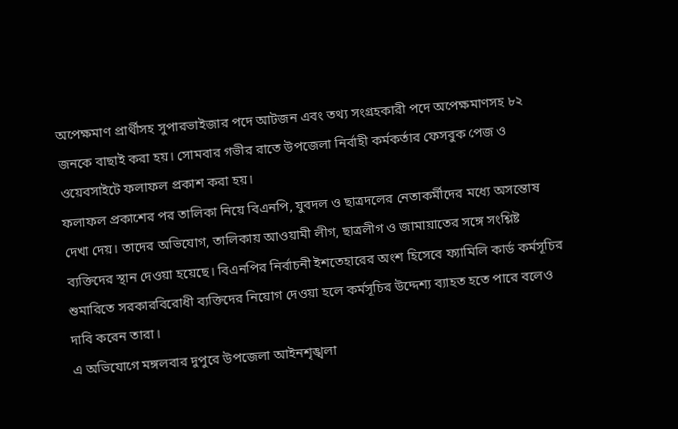অপেক্ষমাণ প্রার্থীসহ সুপারভাইজার পদে আটজন এবং তথ্য সংগ্রহকারী পদে অপেক্ষমাণসহ ৮২ জনকে বাছাই করা হয়। সোমবার গভীর রাতে উপজেলা নির্বাহী কর্মকর্তার ফেসবুক পেজ ও ওয়েবসাইটে ফলাফল প্রকাশ করা হয়।
ফলাফল প্রকাশের পর তালিকা নিয়ে বিএনপি, যুবদল ও ছাত্রদলের নেতাকর্মীদের মধ্যে অসন্তোষ দেখা দেয়। তাদের অভিযোগ, তালিকায় আওয়ামী লীগ, ছাত্রলীগ ও জামায়াতের সঙ্গে সংশ্লিষ্ট ব্যক্তিদের স্থান দেওয়া হয়েছে। বিএনপির নির্বাচনী ইশতেহারের অংশ হিসেবে ফ্যামিলি কার্ড কর্মসূচির শুমারিতে সরকারবিরোধী ব্যক্তিদের নিয়োগ দেওয়া হলে কর্মসূচির উদ্দেশ্য ব্যাহত হতে পারে বলেও দাবি করেন তারা।
এ অভিযোগে মঙ্গলবার দুপুরে উপজেলা আইনশৃঙ্খলা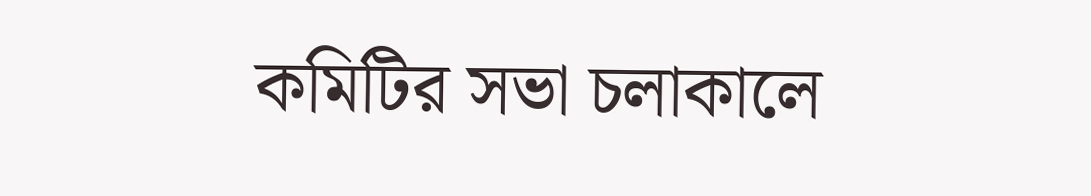কমিটির সভা চলাকালে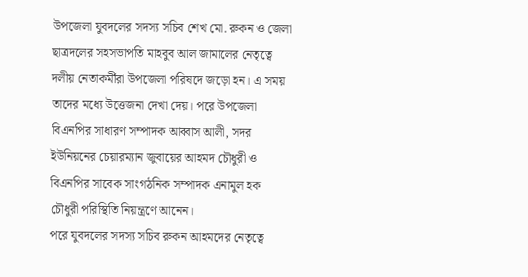উপজেলা যুবদলের সদস্য সচিব শেখ মো. রুকন ও জেলা ছাত্রদলের সহসভাপতি মাহবুব আল জামালের নেতৃত্বে দলীয় নেতাকর্মীরা উপজেলা পরিষদে জড়ো হন। এ সময় তাদের মধ্যে উত্তেজনা দেখা দেয়। পরে উপজেলা বিএনপির সাধারণ সম্পাদক আব্বাস আলী, সদর ইউনিয়নের চেয়ারম্যান জুবায়ের আহমদ চৌধুরী ও বিএনপির সাবেক সাংগঠনিক সম্পাদক এনামুল হক চৌধুরী পরিস্থিতি নিয়ন্ত্রণে আনেন।
পরে যুবদলের সদস্য সচিব রুকন আহমদের নেতৃত্বে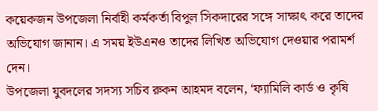কয়েকজন উপজেলা নির্বাহী কর্মকর্তা বিপুল সিকদারের সঙ্গে সাক্ষাৎ করে তাদের অভিযোগ জানান। এ সময় ইউএনও তাদের লিখিত অভিযোগ দেওয়ার পরামর্শ দেন।
উপজেলা যুবদলের সদস্য সচিব রুকন আহমদ বলেন, ‘ফ্যামিলি কার্ড ও কৃষি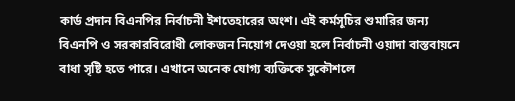কার্ড প্রদান বিএনপির নির্বাচনী ইশতেহারের অংশ। এই কর্মসূচির শুমারির জন্য বিএনপি ও সরকারবিরোধী লোকজন নিয়োগ দেওয়া হলে নির্বাচনী ওয়াদা বাস্তবায়নে বাধা সৃষ্টি হতে পারে। এখানে অনেক যোগ্য ব্যক্তিকে সুকৌশলে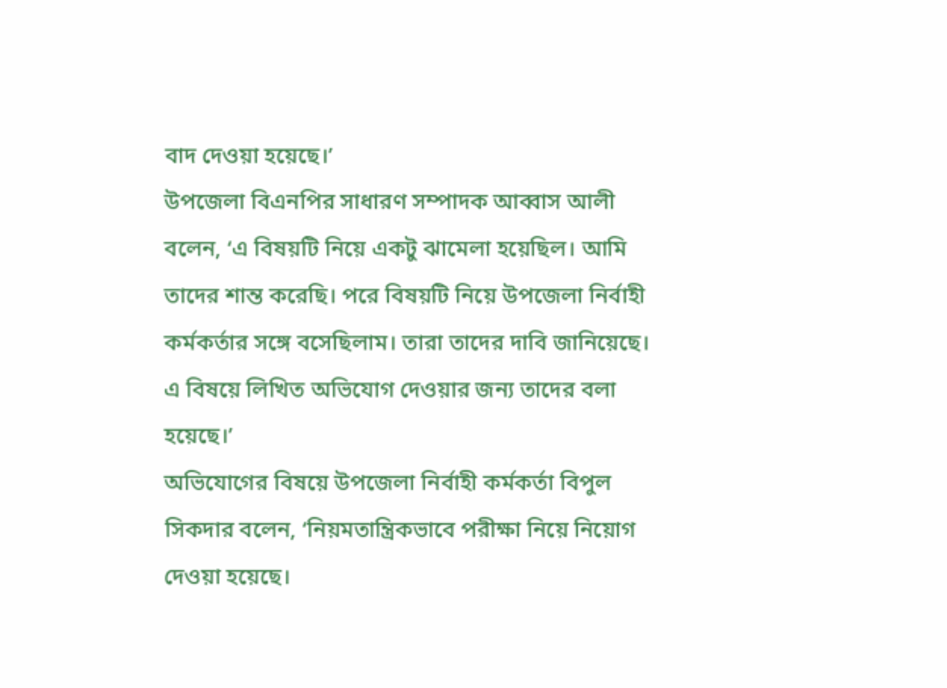বাদ দেওয়া হয়েছে।’
উপজেলা বিএনপির সাধারণ সম্পাদক আব্বাস আলী বলেন, ‘এ বিষয়টি নিয়ে একটু ঝামেলা হয়েছিল। আমি তাদের শান্ত করেছি। পরে বিষয়টি নিয়ে উপজেলা নির্বাহী কর্মকর্তার সঙ্গে বসেছিলাম। তারা তাদের দাবি জানিয়েছে। এ বিষয়ে লিখিত অভিযোগ দেওয়ার জন্য তাদের বলা হয়েছে।’
অভিযোগের বিষয়ে উপজেলা নির্বাহী কর্মকর্তা বিপুল সিকদার বলেন, ‘নিয়মতান্ত্রিকভাবে পরীক্ষা নিয়ে নিয়োগ দেওয়া হয়েছে।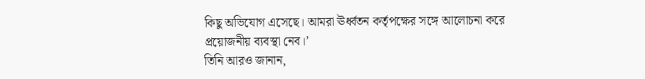কিছু অভিযোগ এসেছে। আমরা ঊর্ধ্বতন কর্তৃপক্ষের সঙ্গে আলোচনা করে প্রয়োজনীয় ব্যবস্থা নেব।’
তিনি আরও জানান,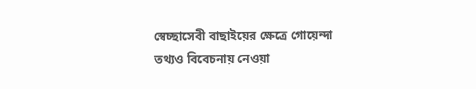স্বেচ্ছাসেবী বাছাইয়ের ক্ষেত্রে গোয়েন্দা তথ্যও বিবেচনায় নেওয়া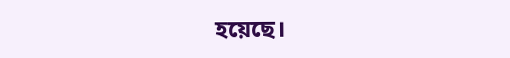হয়েছে।